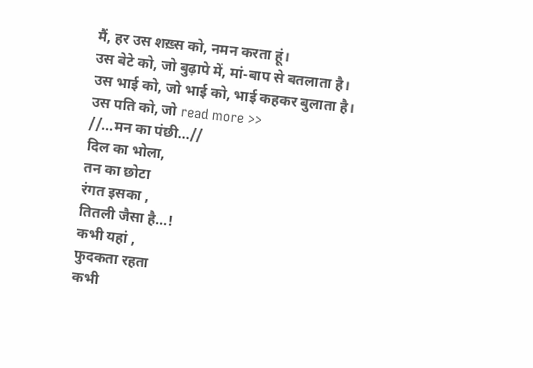मैं, हर उस शख़्स को, नमन करता हूं।
उस बेटे को, जो बुढ़ापे में, मां-बाप से बतलाता है।
उस भाई को, जो भाई को, भाई कहकर बुलाता है।
उस पति को, जो read more >>
//...मन का पंछी...//
दिल का भोला,
तन का छोटा
रंगत इसका ,
तितली जैसा है...!
कभी यहां ,
फुदकता रहता
कभी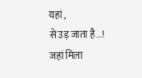यहां ,
से उड़ जाता है...!
जहां मिला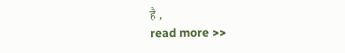है ,
read more >>